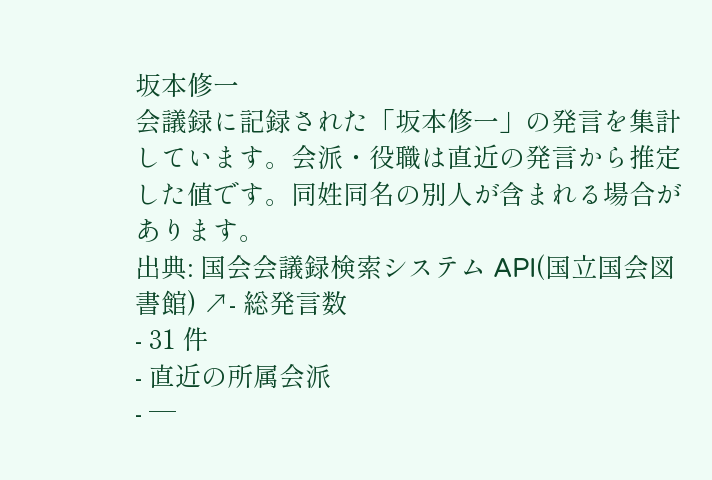坂本修一
会議録に記録された「坂本修一」の発言を集計しています。会派・役職は直近の発言から推定した値です。同姓同名の別人が含まれる場合があります。
出典: 国会会議録検索システム API(国立国会図書館) ↗- 総発言数
- 31 件
- 直近の所属会派
- —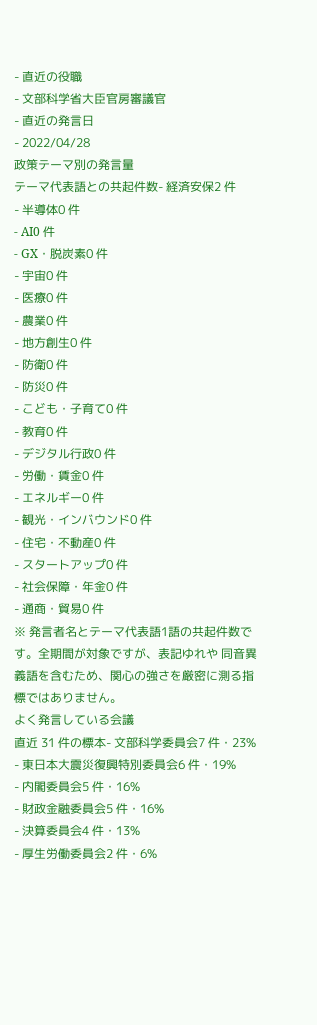- 直近の役職
- 文部科学省大臣官房審議官
- 直近の発言日
- 2022/04/28
政策テーマ別の発言量
テーマ代表語との共起件数- 経済安保2 件
- 半導体0 件
- AI0 件
- GX・脱炭素0 件
- 宇宙0 件
- 医療0 件
- 農業0 件
- 地方創生0 件
- 防衛0 件
- 防災0 件
- こども・子育て0 件
- 教育0 件
- デジタル行政0 件
- 労働・賃金0 件
- エネルギー0 件
- 観光・インバウンド0 件
- 住宅・不動産0 件
- スタートアップ0 件
- 社会保障・年金0 件
- 通商・貿易0 件
※ 発言者名とテーマ代表語1語の共起件数です。全期間が対象ですが、表記ゆれや 同音異義語を含むため、関心の強さを厳密に測る指標ではありません。
よく発言している会議
直近 31 件の標本- 文部科学委員会7 件・23%
- 東日本大震災復興特別委員会6 件・19%
- 内閣委員会5 件・16%
- 財政金融委員会5 件・16%
- 決算委員会4 件・13%
- 厚生労働委員会2 件・6%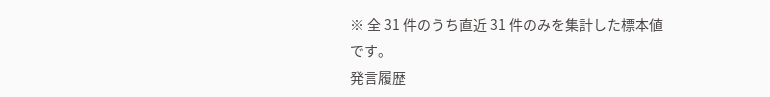※ 全 31 件のうち直近 31 件のみを集計した標本値です。
発言履歴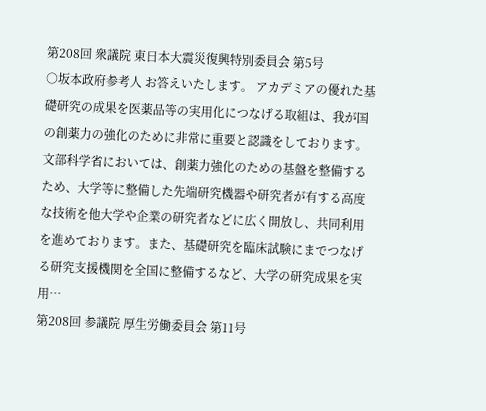第208回 衆議院 東日本大震災復興特別委員会 第5号
○坂本政府参考人 お答えいたします。 アカデミアの優れた基礎研究の成果を医薬品等の実用化につなげる取組は、我が国の創薬力の強化のために非常に重要と認識をしております。 文部科学省においては、創薬力強化のための基盤を整備するため、大学等に整備した先端研究機器や研究者が有する高度な技術を他大学や企業の研究者などに広く開放し、共同利用を進めております。また、基礎研究を臨床試験にまでつなげる研究支援機関を全国に整備するなど、大学の研究成果を実用…
第208回 参議院 厚生労働委員会 第11号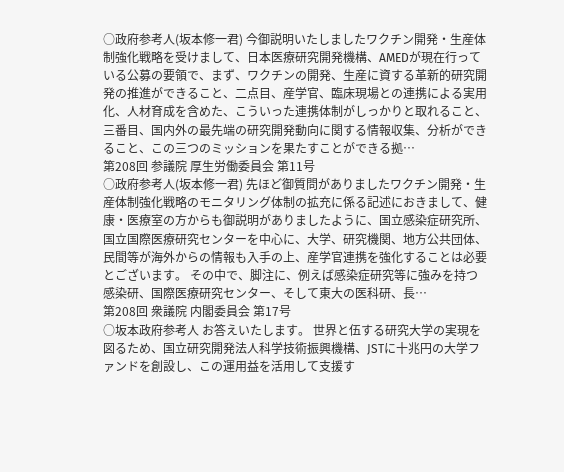○政府参考人(坂本修一君) 今御説明いたしましたワクチン開発・生産体制強化戦略を受けまして、日本医療研究開発機構、AMEDが現在行っている公募の要領で、まず、ワクチンの開発、生産に資する革新的研究開発の推進ができること、二点目、産学官、臨床現場との連携による実用化、人材育成を含めた、こういった連携体制がしっかりと取れること、三番目、国内外の最先端の研究開発動向に関する情報収集、分析ができること、この三つのミッションを果たすことができる拠…
第208回 参議院 厚生労働委員会 第11号
○政府参考人(坂本修一君) 先ほど御質問がありましたワクチン開発・生産体制強化戦略のモニタリング体制の拡充に係る記述におきまして、健康・医療室の方からも御説明がありましたように、国立感染症研究所、国立国際医療研究センターを中心に、大学、研究機関、地方公共団体、民間等が海外からの情報も入手の上、産学官連携を強化することは必要とございます。 その中で、脚注に、例えば感染症研究等に強みを持つ感染研、国際医療研究センター、そして東大の医科研、長…
第208回 衆議院 内閣委員会 第17号
○坂本政府参考人 お答えいたします。 世界と伍する研究大学の実現を図るため、国立研究開発法人科学技術振興機構、JSTに十兆円の大学ファンドを創設し、この運用益を活用して支援す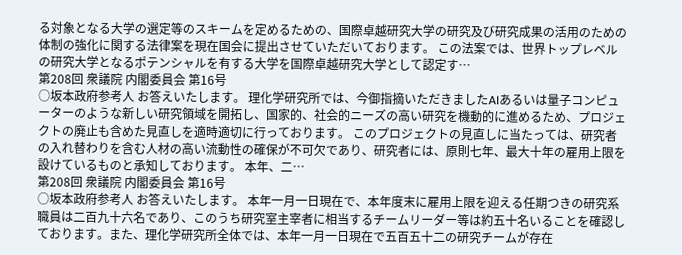る対象となる大学の選定等のスキームを定めるための、国際卓越研究大学の研究及び研究成果の活用のための体制の強化に関する法律案を現在国会に提出させていただいております。 この法案では、世界トップレベルの研究大学となるポテンシャルを有する大学を国際卓越研究大学として認定す…
第208回 衆議院 内閣委員会 第16号
○坂本政府参考人 お答えいたします。 理化学研究所では、今御指摘いただきましたAIあるいは量子コンピューターのような新しい研究領域を開拓し、国家的、社会的ニーズの高い研究を機動的に進めるため、プロジェクトの廃止も含めた見直しを適時適切に行っております。 このプロジェクトの見直しに当たっては、研究者の入れ替わりを含む人材の高い流動性の確保が不可欠であり、研究者には、原則七年、最大十年の雇用上限を設けているものと承知しております。 本年、二…
第208回 衆議院 内閣委員会 第16号
○坂本政府参考人 お答えいたします。 本年一月一日現在で、本年度末に雇用上限を迎える任期つきの研究系職員は二百九十六名であり、このうち研究室主宰者に相当するチームリーダー等は約五十名いることを確認しております。また、理化学研究所全体では、本年一月一日現在で五百五十二の研究チームが存在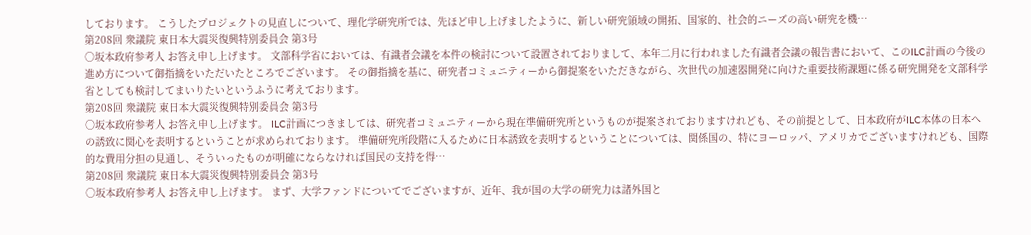しております。 こうしたプロジェクトの見直しについて、理化学研究所では、先ほど申し上げましたように、新しい研究領域の開拓、国家的、社会的ニーズの高い研究を機…
第208回 衆議院 東日本大震災復興特別委員会 第3号
○坂本政府参考人 お答え申し上げます。 文部科学省においては、有識者会議を本件の検討について設置されておりまして、本年二月に行われました有識者会議の報告書において、このILC計画の今後の進め方について御指摘をいただいたところでございます。 その御指摘を基に、研究者コミュニティーから御提案をいただきながら、次世代の加速器開発に向けた重要技術課題に係る研究開発を文部科学省としても検討してまいりたいというふうに考えております。
第208回 衆議院 東日本大震災復興特別委員会 第3号
○坂本政府参考人 お答え申し上げます。 ILC計画につきましては、研究者コミュニティーから現在準備研究所というものが提案されておりますけれども、その前提として、日本政府がILC本体の日本への誘致に関心を表明するということが求められております。 準備研究所段階に入るために日本誘致を表明するということについては、関係国の、特にヨーロッパ、アメリカでございますけれども、国際的な費用分担の見通し、そういったものが明確にならなければ国民の支持を得…
第208回 衆議院 東日本大震災復興特別委員会 第3号
○坂本政府参考人 お答え申し上げます。 まず、大学ファンドについてでございますが、近年、我が国の大学の研究力は諸外国と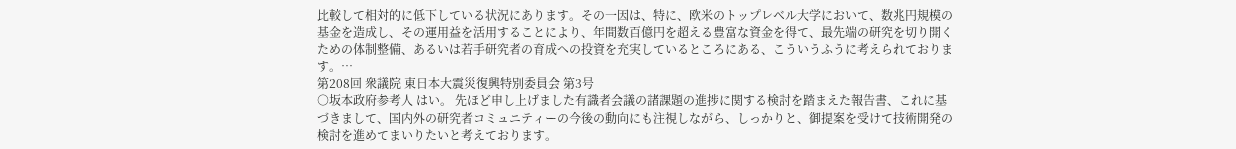比較して相対的に低下している状況にあります。その一因は、特に、欧米のトップレベル大学において、数兆円規模の基金を造成し、その運用益を活用することにより、年間数百億円を超える豊富な資金を得て、最先端の研究を切り開くための体制整備、あるいは若手研究者の育成への投資を充実しているところにある、こういうふうに考えられております。…
第208回 衆議院 東日本大震災復興特別委員会 第3号
○坂本政府参考人 はい。 先ほど申し上げました有識者会議の諸課題の進捗に関する検討を踏まえた報告書、これに基づきまして、国内外の研究者コミュニティーの今後の動向にも注視しながら、しっかりと、御提案を受けて技術開発の検討を進めてまいりたいと考えております。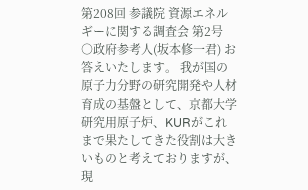第208回 参議院 資源エネルギーに関する調査会 第2号
○政府参考人(坂本修一君) お答えいたします。 我が国の原子力分野の研究開発や人材育成の基盤として、京都大学研究用原子炉、KURがこれまで果たしてきた役割は大きいものと考えておりますが、現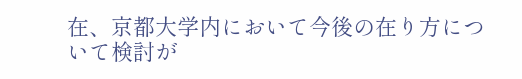在、京都大学内において今後の在り方について検討が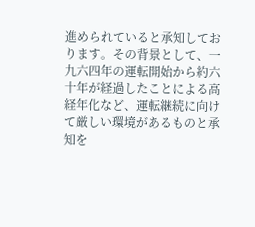進められていると承知しております。その背景として、一九六四年の運転開始から約六十年が経過したことによる高経年化など、運転継続に向けて厳しい環境があるものと承知を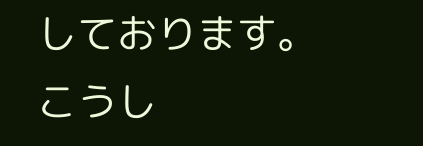しております。 こうし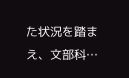た状況を踏まえ、文部科…